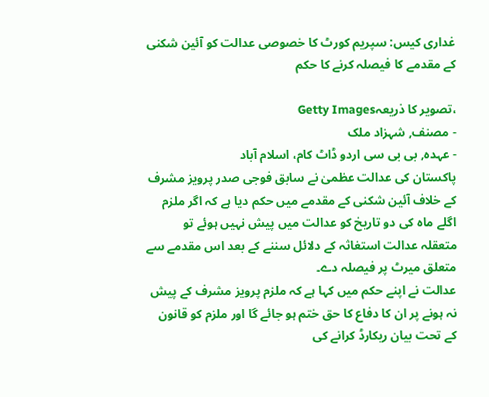غداری کیس: سپریم کورٹ کا خصوصی عدالت کو آئین شکنی کے مقدمے کا فیصلہ کرنے کا حکم

،تصویر کا ذریعہGetty Images
- مصنف, شہزاد ملک
- عہدہ, بی بی سی اردو ڈاٹ کام، اسلام آباد
پاکستان کی عدالت عظمیٰ نے سابق فوجی صدر پرویز مشرف کے خلاف آئین شکنی کے مقدمے میں حکم دیا ہے کہ اگر ملزم اگلے ماہ کی دو تاریخ کو عدالت میں پیش نہیں ہوئے تو متعقلہ عدالت استغاثہ کے دلائل سننے کے بعد اس مقدمے سے متعلق میرٹ پر فیصلہ دے۔
عدالت نے اپنے حکم میں کہا ہے کہ ملزم پرویز مشرف کے پیش نہ ہونے پر ان کا دفاع کا حق ختم ہو جائے گا اور ملزم کو قانون کے تحت بیان ریکارڈ کرانے کی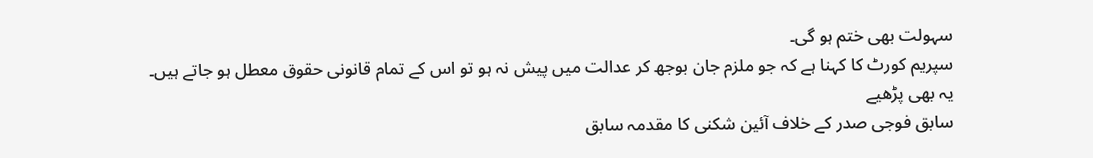سہولت بھی ختم ہو گی۔
سپریم کورٹ کا کہنا ہے کہ جو ملزم جان بوجھ کر عدالت میں پیش نہ ہو تو اس کے تمام قانونی حقوق معطل ہو جاتے ہیں۔
یہ بھی پڑھیے
سابق فوجی صدر کے خلاف آئین شکنی کا مقدمہ سابق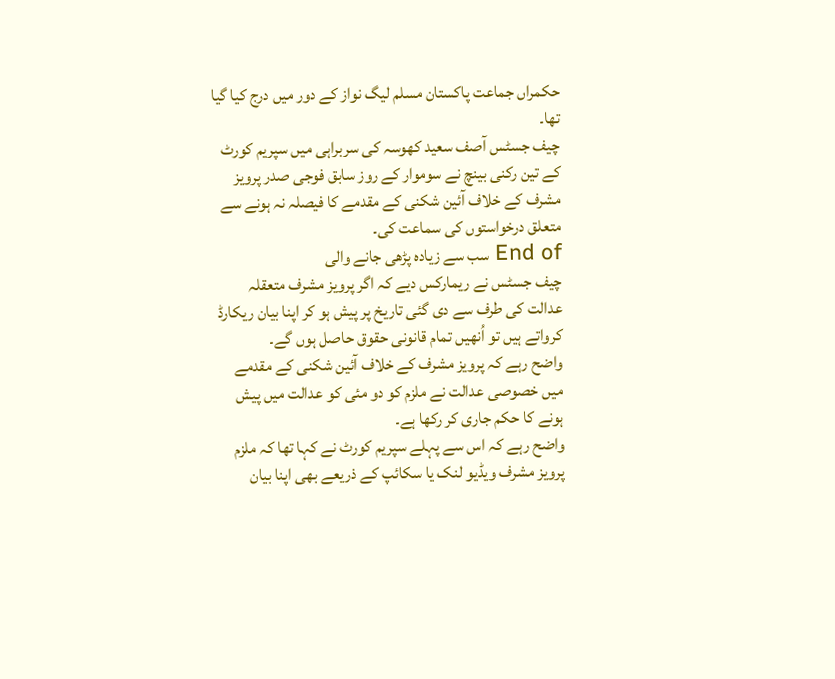حکمراں جماعت پاکستان مسلم لیگ نواز کے دور میں درج کیا گیا تھا۔
چیف جسٹس آصف سعید کھوسہ کی سربراہی میں سپریم کورٹ کے تین رکنی بینچ نے سوموار کے روز سابق فوجی صدر پرویز مشرف کے خلاف آئین شکنی کے مقدمے کا فیصلہ نہ ہونے سے متعلق درخواستوں کی سماعت کی۔
End of سب سے زیادہ پڑھی جانے والی
چیف جسٹس نے ریمارکس دیے کہ اگر پرویز مشرف متعقلہ عدالت کی طرف سے دی گئی تاریخ پر پیش ہو کر اپنا بیان ریکارڈ کرواتے ہیں تو اُنھیں تمام قانونی حقوق حاصل ہوں گے۔
واضح رہے کہ پرویز مشرف کے خلاف آئین شکنی کے مقدمے میں خصوصی عدالت نے ملزم کو دو مئی کو عدالت میں پیش ہونے کا حکم جاری کر رکھا ہے۔
واضح رہے کہ اس سے پہلے سپریم کورٹ نے کہا تھا کہ ملزم پرویز مشرف ویڈیو لنک یا سکائپ کے ذریعے بھی اپنا بیان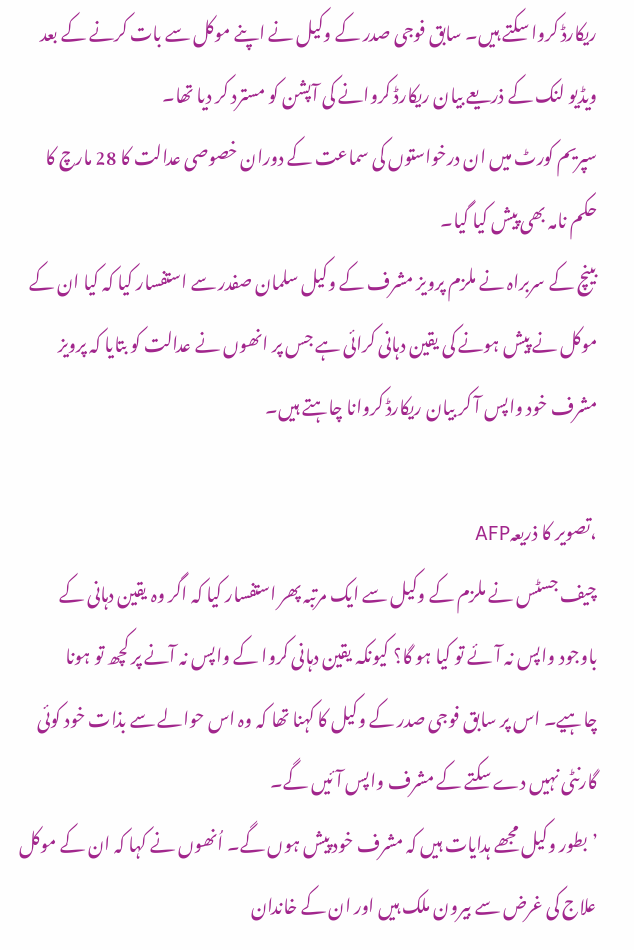ریکارڈ کروا سکتے ہیں۔ سابق فوجی صدر کے وکیل نے اپنے موکل سے بات کرنے کے بعد ویڈیو لنک کے ذریعے بیان ریکارڈ کروانے کی آپشن کو مسترد کر دیا تھا۔
سپریم کورٹ میں ان درخواستوں کی سماعت کے دوران خصوصی عدالت کا 28 مارچ کا حکم نامہ بھی پیش کیا گیا۔
بینچ کے سربراہ نے ملزم پرویز مشرف کے وکیل سلمان صفدر سے استفسار کیا کہ کیا ان کے موکل نے پیش ہونے کی یقین دہانی کرائی ہے جس پر انھوں نے عدالت کو بتایا کہ پرویز مشرف خود واپس آ کر بیان ریکارڈ کروانا چاہتے ہیں۔

،تصویر کا ذریعہAFP
چیف جسٹس نے ملزم کے وکیل سے ایک مرتبہ پھر استفسار کیا کہ اگر وہ یقین دہانی کے باوجود واپس نہ آئے تو کیا ہو گا؟ کیونکہ یقین دہانی کروا کے واپس نہ آنے پر کچھ تو ہونا چاہیے۔ اس پر سابق فوجی صدر کے وکیل کا کہنا تھا کہ وہ اس حوالے سے بذات خود کوئی گارنٹی نہیں دے سکتے کے مشرف واپس آئیں گے۔
’بطور وکیل مجھے ہدایات ہیں کہ مشرف خود پیش ہوں گے۔ اُنھوں نے کہا کہ ان کے موکل علاج کی غرض سے بیرون ملک ہیں اور ان کے خاندان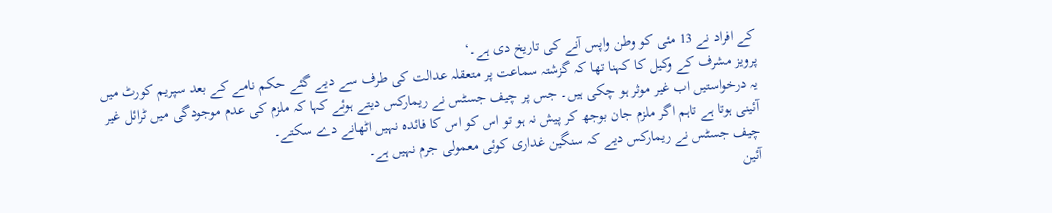کے افراد نے 13 مئی کو وطن واپس آنے کی تاریخ دی ہے۔‘
پرویز مشرف کے وکیل کا کہنا تھا کہ گزشتہ سماعت پر متعقلہ عدالت کی طرف سے دیے گئے حکم نامے کے بعد سپریم کورٹ میں یہ درخواستیں اب غیر موثر ہو چکی ہیں۔ جس پر چیف جسٹس نے ریمارکس دیتے ہوئے کہا کہ ملزم کی عدم موجودگی میں ٹرائل غیر آئینی ہوتا ہے تاہم اگر ملزم جان بوجھ کر پیش نہ ہو تو اس کو اس کا فائدہ نہیں اٹھانے دے سکتے۔
چیف جسٹس نے ریمارکس دیے کہ سنگین غداری کوئی معمولی جرم نہیں ہے۔
آئین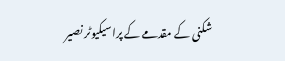شکنی کے مقدمے کے پراسیکیوٹر نصیر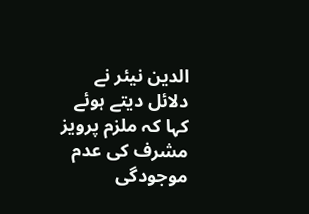الدین نیئر نے دلائل دیتے ہوئے کہا کہ ملزم پرویز مشرف کی عدم موجودگی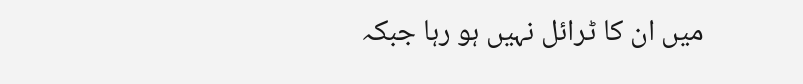میں ان کا ٹرائل نہیں ہو رہا جبکہ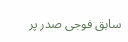سابق فوجی صدر پر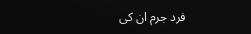فرد جرم ان کی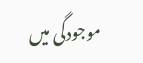موجودگی میں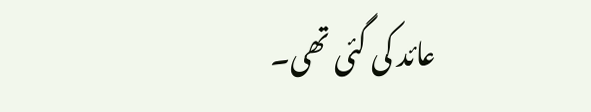عائد کی گئی تھی۔